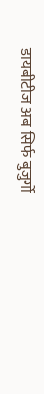डायबीटीज अब सिर्फ बुजुर्गो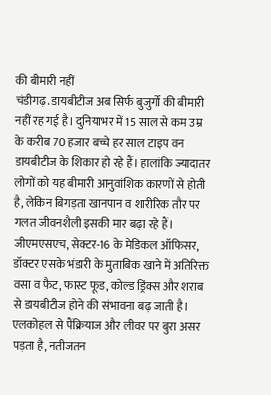की बीमारी नहीं
चंडीगढ़. डायबीटीज अब सिर्फ बुजुर्गो की बीमारी नहीं रह गई है। दुनियाभर में 15 साल से कम उम्र के करीब 70 हजार बच्चे हर साल टाइप वन डायबीटीज के शिकार हो रहे हैं। हालांकि ज्यादातर लोगों को यह बीमारी आनुवांशिक कारणों से होती है, लेकिन बिगड़ता खानपान व शारीरिक तौर पर गलत जीवनशैली इसकी मार बढ़ा रहे हैं।
जीएमएसएच, सेक्टर-16 के मेडिकल ऑफिसर, डॉक्टर एसके भंडारी के मुताबिक खाने में अतिरिक्त वसा व फैट, फास्ट फूड, कोल्ड ड्रिंक्स और शराब से डायबीटीज होने की संभावना बढ़ जाती है। एलकोहल से पैंक्रियाज और लीवर पर बुरा असर पड़ता है, नतीजतन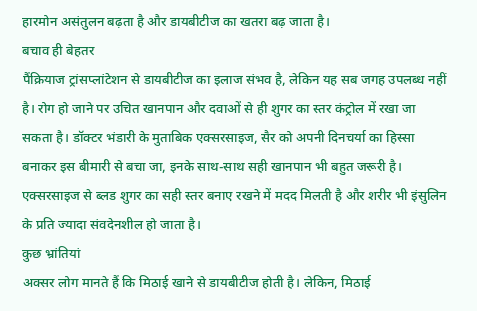हारमोन असंतुलन बढ़ता है और डायबीटीज का खतरा बढ़ जाता है।
बचाव ही बेहतर
पैंक्रियाज ट्रांसप्लांटेशन से डायबीटीज का इलाज संभव है, लेकिन यह सब जगह उपलब्ध नहीं है। रोग हो जाने पर उचित खानपान और दवाओं से ही शुगर का स्तर कंट्रोल में रखा जा सकता है। डॉक्टर भंडारी के मुताबिक एक्सरसाइज, सैर को अपनी दिनचर्या का हिस्सा बनाकर इस बीमारी से बचा जा, इनके साथ-साथ सही खानपान भी बहुत जरूरी है। एक्सरसाइज से ब्लड शुगर का सही स्तर बनाए रखने में मदद मिलती है और शरीर भी इंसुलिन के प्रति ज्यादा संवदेनशील हो जाता है।
कुछ भ्रांतियां
अक्सर लोग मानते हैं कि मिठाई खाने से डायबीटीज होती है। लेकिन, मिठाई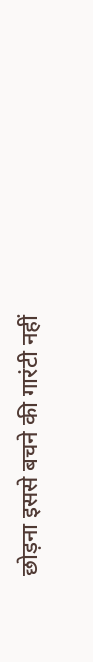छोड़ना इससे बचने की गारंटी नहीं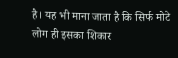है। यह भी माना जाता है कि सिर्फ मोटे लोग ही इसका शिकार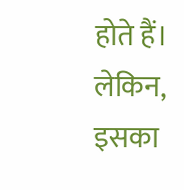होते हैं। लेकिन, इसका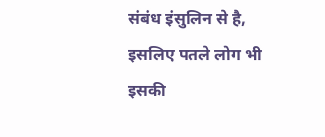संबंध इंसुलिन से है, इसलिए पतले लोग भी इसकी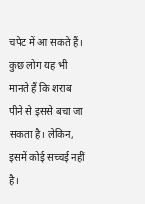चपेट में आ सकते हैं। कुछ लोग यह भी मानते हैं कि शराब पीने से इससे बचा जा सकता है। लेकिन, इसमें कोई सच्चई नहीं है।